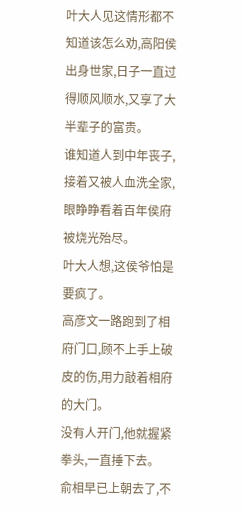叶大人见这情形都不知道该怎么劝,高阳侯出身世家,日子一直过得顺风顺水,又享了大半辈子的富贵。
谁知道人到中年丧子,接着又被人血洗全家,眼睁睁看着百年侯府被烧光殆尽。
叶大人想,这侯爷怕是要疯了。
高彦文一路跑到了相府门口,顾不上手上破皮的伤,用力敲着相府的大门。
没有人开门,他就握紧拳头,一直捶下去。
俞相早已上朝去了,不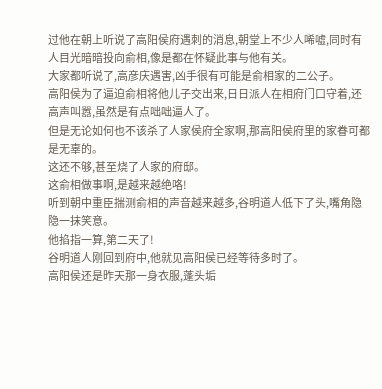过他在朝上听说了高阳侯府遇刺的消息,朝堂上不少人唏嘘,同时有人目光暗暗投向俞相,像是都在怀疑此事与他有关。
大家都听说了,高彦庆遇害,凶手很有可能是俞相家的二公子。
高阳侯为了逼迫俞相将他儿子交出来,日日派人在相府门口守着,还高声叫嚣,虽然是有点咄咄逼人了。
但是无论如何也不该杀了人家侯府全家啊,那高阳侯府里的家眷可都是无辜的。
这还不够,甚至烧了人家的府邸。
这俞相做事啊,是越来越绝咯!
听到朝中重臣揣测俞相的声音越来越多,谷明道人低下了头,嘴角隐隐一抹笑意。
他掐指一算,第二天了!
谷明道人刚回到府中,他就见高阳侯已经等待多时了。
高阳侯还是昨天那一身衣服,蓬头垢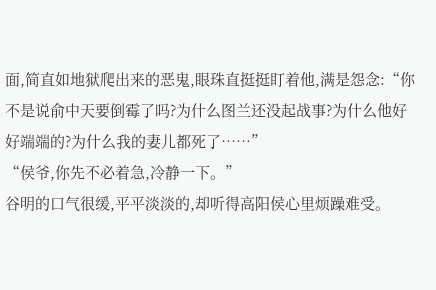面,简直如地狱爬出来的恶鬼,眼珠直挺挺盯着他,满是怨念:“你不是说俞中天要倒霉了吗?为什么图兰还没起战事?为什么他好好端端的?为什么我的妻儿都死了……”
“侯爷,你先不必着急,冷静一下。”
谷明的口气很缓,平平淡淡的,却听得高阳侯心里烦躁难受。